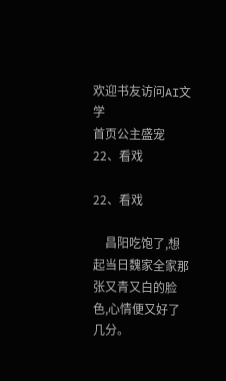欢迎书友访问AI文学
首页公主盛宠 22、看戏

22、看戏

    昌阳吃饱了,想起当日魏家全家那张又青又白的脸色,心情便又好了几分。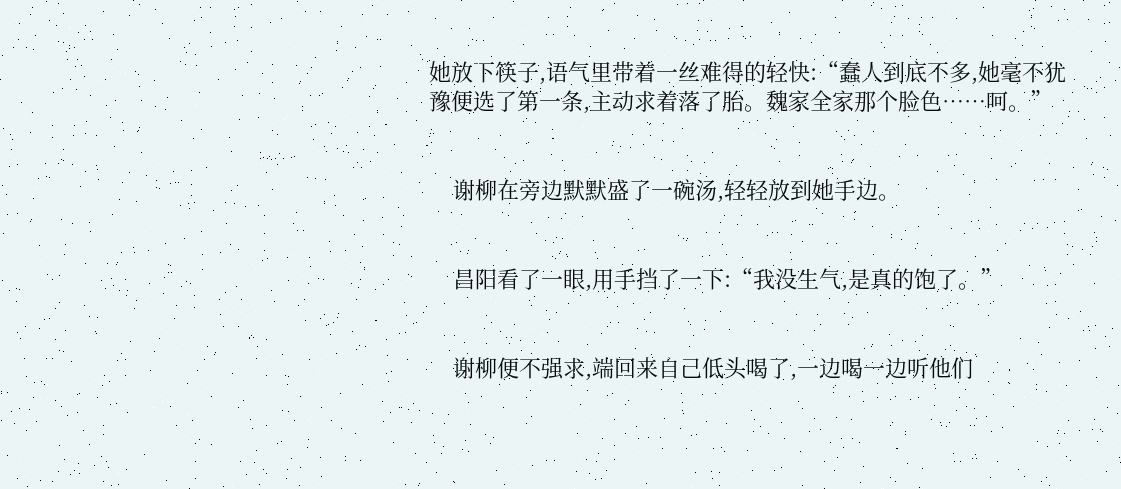她放下筷子,语气里带着一丝难得的轻快:“蠢人到底不多,她毫不犹豫便选了第一条,主动求着落了胎。魏家全家那个脸色……呵。”


    谢柳在旁边默默盛了一碗汤,轻轻放到她手边。


    昌阳看了一眼,用手挡了一下:“我没生气,是真的饱了。”


    谢柳便不强求,端回来自己低头喝了,一边喝一边听他们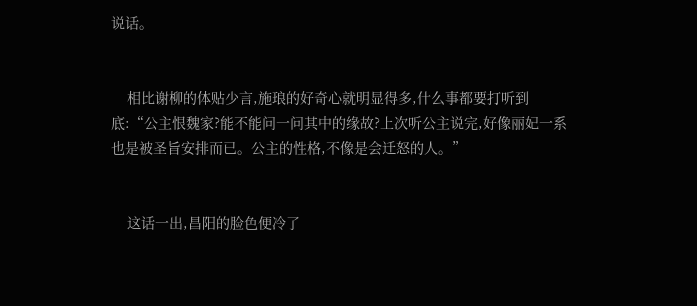说话。


    相比谢柳的体贴少言,施琅的好奇心就明显得多,什么事都要打听到底:“公主恨魏家?能不能问一问其中的缘故?上次听公主说完,好像丽妃一系也是被圣旨安排而已。公主的性格,不像是会迁怒的人。”


    这话一出,昌阳的脸色便冷了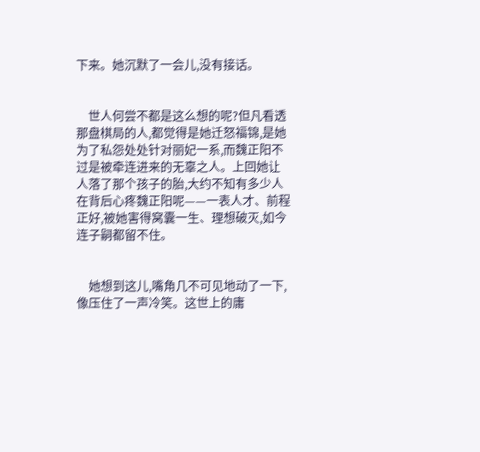下来。她沉默了一会儿,没有接话。


    世人何尝不都是这么想的呢?但凡看透那盘棋局的人,都觉得是她迁怒福锦,是她为了私怨处处针对丽妃一系,而魏正阳不过是被牵连进来的无辜之人。上回她让人落了那个孩子的胎,大约不知有多少人在背后心疼魏正阳呢——一表人才、前程正好,被她害得窝囊一生、理想破灭,如今连子嗣都留不住。


    她想到这儿,嘴角几不可见地动了一下,像压住了一声冷笑。这世上的庸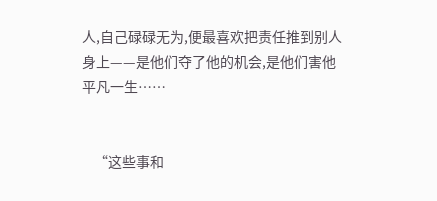人,自己碌碌无为,便最喜欢把责任推到别人身上——是他们夺了他的机会,是他们害他平凡一生……


    “这些事和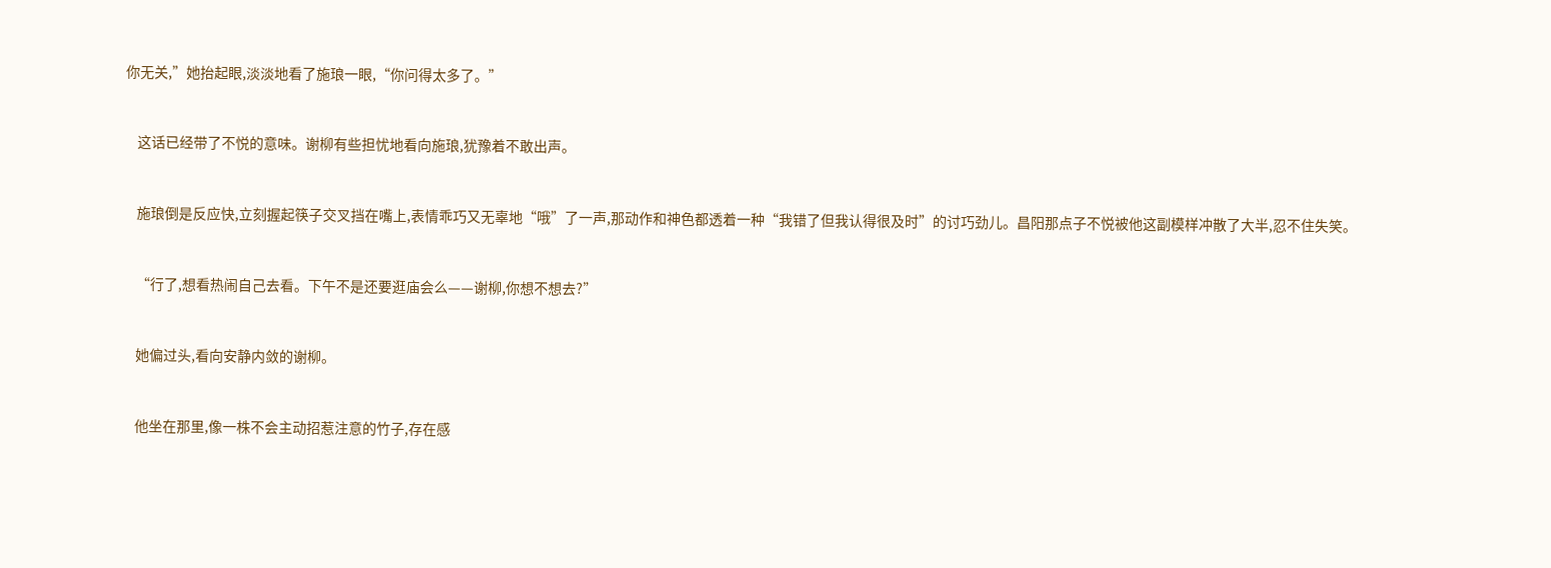你无关,”她抬起眼,淡淡地看了施琅一眼,“你问得太多了。”


    这话已经带了不悦的意味。谢柳有些担忧地看向施琅,犹豫着不敢出声。


    施琅倒是反应快,立刻握起筷子交叉挡在嘴上,表情乖巧又无辜地“哦”了一声,那动作和神色都透着一种“我错了但我认得很及时”的讨巧劲儿。昌阳那点子不悦被他这副模样冲散了大半,忍不住失笑。


    “行了,想看热闹自己去看。下午不是还要逛庙会么——谢柳,你想不想去?”


    她偏过头,看向安静内敛的谢柳。


    他坐在那里,像一株不会主动招惹注意的竹子,存在感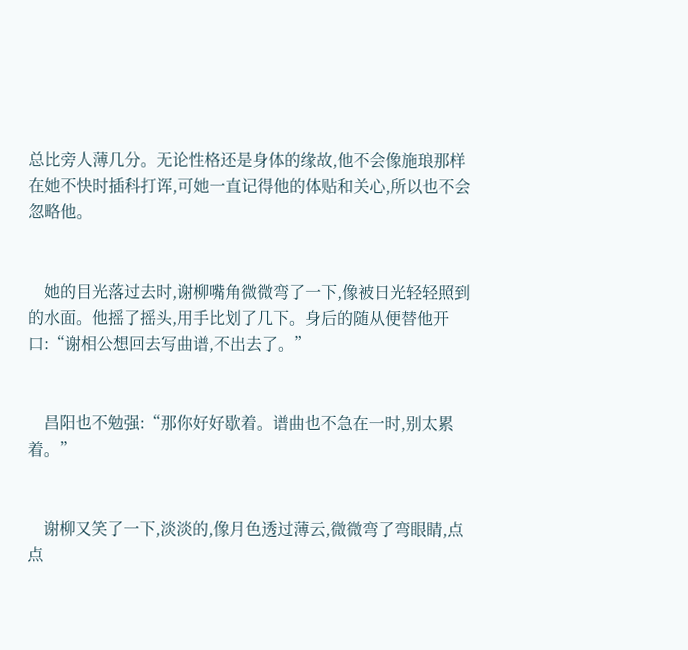总比旁人薄几分。无论性格还是身体的缘故,他不会像施琅那样在她不快时插科打诨,可她一直记得他的体贴和关心,所以也不会忽略他。


    她的目光落过去时,谢柳嘴角微微弯了一下,像被日光轻轻照到的水面。他摇了摇头,用手比划了几下。身后的随从便替他开口:“谢相公想回去写曲谱,不出去了。”


    昌阳也不勉强:“那你好好歇着。谱曲也不急在一时,别太累着。”


    谢柳又笑了一下,淡淡的,像月色透过薄云,微微弯了弯眼睛,点点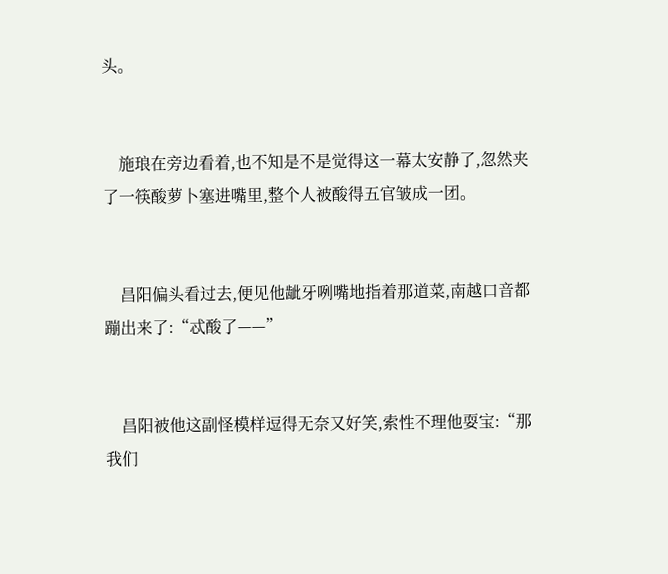头。


    施琅在旁边看着,也不知是不是觉得这一幕太安静了,忽然夹了一筷酸萝卜塞进嘴里,整个人被酸得五官皱成一团。


    昌阳偏头看过去,便见他龇牙咧嘴地指着那道菜,南越口音都蹦出来了:“忒酸了——”


    昌阳被他这副怪模样逗得无奈又好笑,索性不理他耍宝:“那我们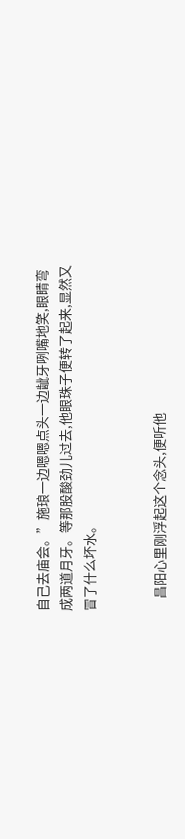自己去庙会。”施琅一边嗯嗯点头一边龇牙咧嘴地笑,眼睛弯成两道月牙。等那股酸劲儿过去,他眼珠子便转了起来,显然又冒了什么坏水。


    昌阳心里刚浮起这个念头,便听他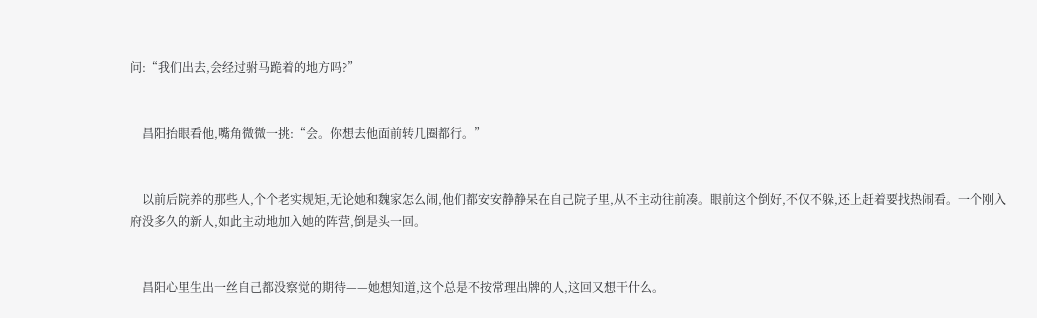问:“我们出去,会经过驸马跪着的地方吗?”


    昌阳抬眼看他,嘴角微微一挑:“会。你想去他面前转几圈都行。”


    以前后院养的那些人,个个老实规矩,无论她和魏家怎么闹,他们都安安静静呆在自己院子里,从不主动往前凑。眼前这个倒好,不仅不躲,还上赶着要找热闹看。一个刚入府没多久的新人,如此主动地加入她的阵营,倒是头一回。


    昌阳心里生出一丝自己都没察觉的期待——她想知道,这个总是不按常理出牌的人,这回又想干什么。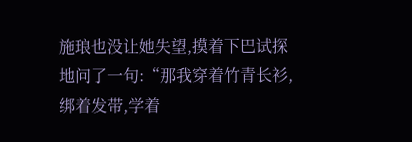施琅也没让她失望,摸着下巴试探地问了一句:“那我穿着竹青长衫,绑着发带,学着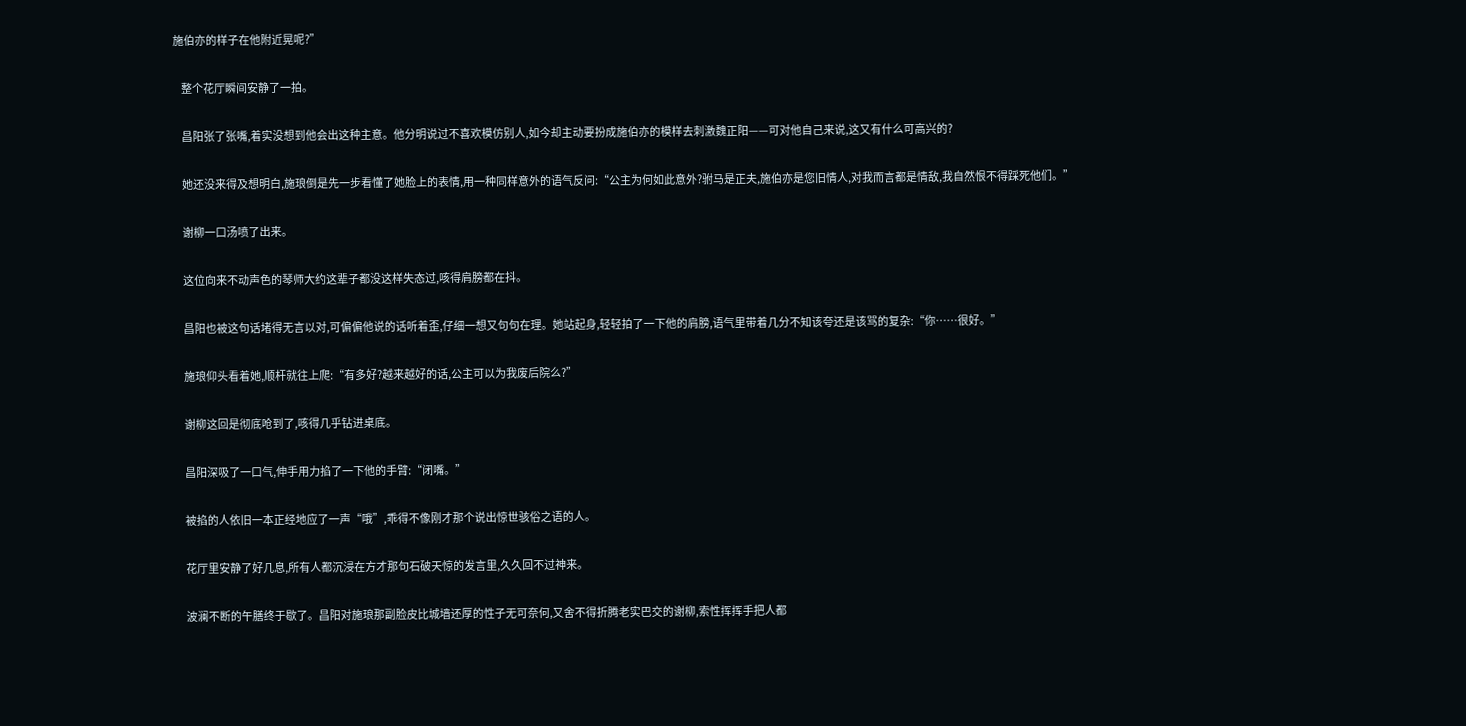施伯亦的样子在他附近晃呢?”


    整个花厅瞬间安静了一拍。


    昌阳张了张嘴,着实没想到他会出这种主意。他分明说过不喜欢模仿别人,如今却主动要扮成施伯亦的模样去刺激魏正阳——可对他自己来说,这又有什么可高兴的?


    她还没来得及想明白,施琅倒是先一步看懂了她脸上的表情,用一种同样意外的语气反问:“公主为何如此意外?驸马是正夫,施伯亦是您旧情人,对我而言都是情敌,我自然恨不得踩死他们。”


    谢柳一口汤喷了出来。


    这位向来不动声色的琴师大约这辈子都没这样失态过,咳得肩膀都在抖。


    昌阳也被这句话堵得无言以对,可偏偏他说的话听着歪,仔细一想又句句在理。她站起身,轻轻拍了一下他的肩膀,语气里带着几分不知该夸还是该骂的复杂:“你……很好。”


    施琅仰头看着她,顺杆就往上爬:“有多好?越来越好的话,公主可以为我废后院么?”


    谢柳这回是彻底呛到了,咳得几乎钻进桌底。


    昌阳深吸了一口气,伸手用力掐了一下他的手臂:“闭嘴。”


    被掐的人依旧一本正经地应了一声“哦”,乖得不像刚才那个说出惊世骇俗之语的人。


    花厅里安静了好几息,所有人都沉浸在方才那句石破天惊的发言里,久久回不过神来。


    波澜不断的午膳终于歇了。昌阳对施琅那副脸皮比城墙还厚的性子无可奈何,又舍不得折腾老实巴交的谢柳,索性挥挥手把人都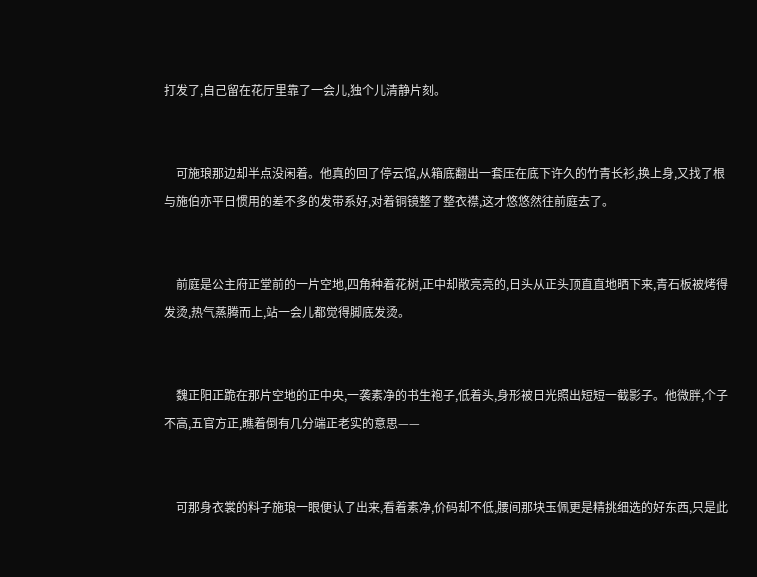打发了,自己留在花厅里靠了一会儿,独个儿清静片刻。


    可施琅那边却半点没闲着。他真的回了停云馆,从箱底翻出一套压在底下许久的竹青长衫,换上身,又找了根与施伯亦平日惯用的差不多的发带系好,对着铜镜整了整衣襟,这才悠悠然往前庭去了。


    前庭是公主府正堂前的一片空地,四角种着花树,正中却敞亮亮的,日头从正头顶直直地晒下来,青石板被烤得发烫,热气蒸腾而上,站一会儿都觉得脚底发烫。


    魏正阳正跪在那片空地的正中央,一袭素净的书生袍子,低着头,身形被日光照出短短一截影子。他微胖,个子不高,五官方正,瞧着倒有几分端正老实的意思——


    可那身衣裳的料子施琅一眼便认了出来,看着素净,价码却不低,腰间那块玉佩更是精挑细选的好东西,只是此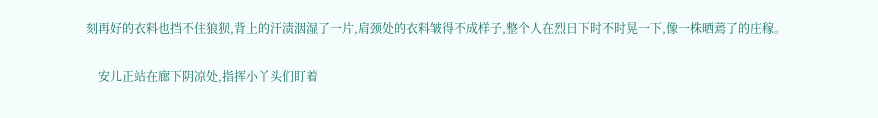刻再好的衣料也挡不住狼狈,背上的汗渍洇湿了一片,肩颈处的衣料皱得不成样子,整个人在烈日下时不时晃一下,像一株晒蔫了的庄稼。


    安儿正站在廊下阴凉处,指挥小丫头们盯着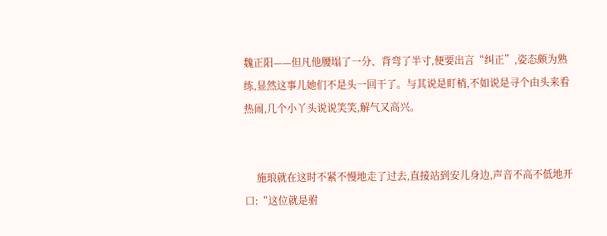魏正阳——但凡他腰塌了一分、背弯了半寸,便要出言“纠正”,姿态颇为熟练,显然这事儿她们不是头一回干了。与其说是盯梢,不如说是寻个由头来看热闹,几个小丫头说说笑笑,解气又高兴。


    施琅就在这时不紧不慢地走了过去,直接站到安儿身边,声音不高不低地开口:“这位就是驸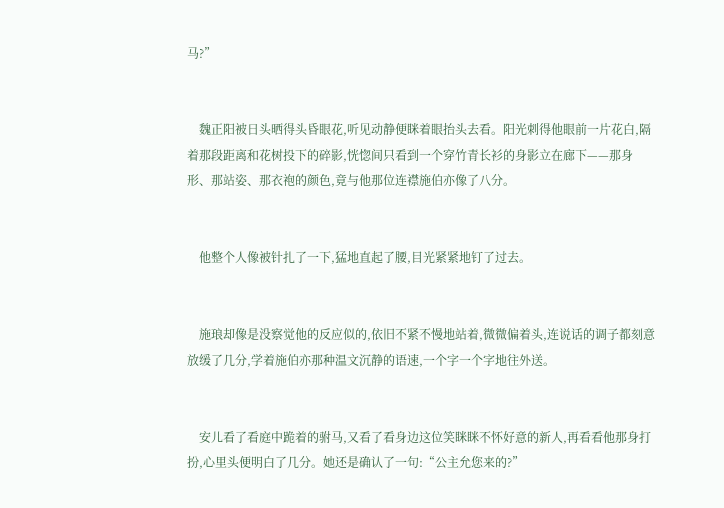马?”


    魏正阳被日头晒得头昏眼花,听见动静便眯着眼抬头去看。阳光刺得他眼前一片花白,隔着那段距离和花树投下的碎影,恍惚间只看到一个穿竹青长衫的身影立在廊下——那身形、那站姿、那衣袍的颜色,竟与他那位连襟施伯亦像了八分。


    他整个人像被针扎了一下,猛地直起了腰,目光紧紧地钉了过去。


    施琅却像是没察觉他的反应似的,依旧不紧不慢地站着,微微偏着头,连说话的调子都刻意放缓了几分,学着施伯亦那种温文沉静的语速,一个字一个字地往外送。


    安儿看了看庭中跪着的驸马,又看了看身边这位笑眯眯不怀好意的新人,再看看他那身打扮,心里头便明白了几分。她还是确认了一句:“公主允您来的?”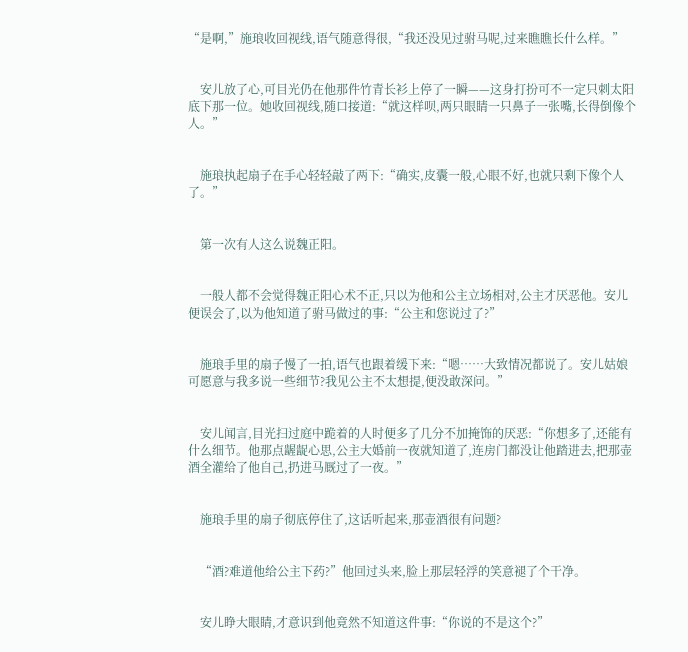“是啊,”施琅收回视线,语气随意得很,“我还没见过驸马呢,过来瞧瞧长什么样。”


    安儿放了心,可目光仍在他那件竹青长衫上停了一瞬——这身打扮可不一定只刺太阳底下那一位。她收回视线,随口接道:“就这样呗,两只眼睛一只鼻子一张嘴,长得倒像个人。”


    施琅执起扇子在手心轻轻敲了两下:“确实,皮囊一般,心眼不好,也就只剩下像个人了。”


    第一次有人这么说魏正阳。


    一般人都不会觉得魏正阳心术不正,只以为他和公主立场相对,公主才厌恶他。安儿便误会了,以为他知道了驸马做过的事:“公主和您说过了?”


    施琅手里的扇子慢了一拍,语气也跟着缓下来:“嗯……大致情况都说了。安儿姑娘可愿意与我多说一些细节?我见公主不太想提,便没敢深问。”


    安儿闻言,目光扫过庭中跪着的人时便多了几分不加掩饰的厌恶:“你想多了,还能有什么细节。他那点龌龊心思,公主大婚前一夜就知道了,连房门都没让他踏进去,把那壶酒全灌给了他自己,扔进马厩过了一夜。”


    施琅手里的扇子彻底停住了,这话听起来,那壶酒很有问题?


    “酒?难道他给公主下药?”他回过头来,脸上那层轻浮的笑意褪了个干净。


    安儿睁大眼睛,才意识到他竟然不知道这件事:“你说的不是这个?”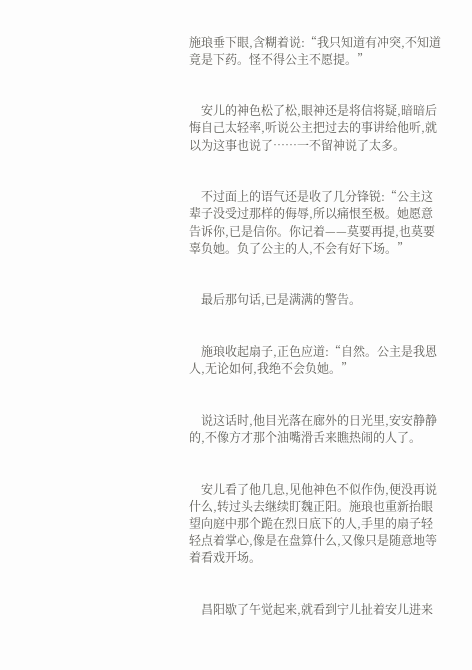施琅垂下眼,含糊着说:“我只知道有冲突,不知道竟是下药。怪不得公主不愿提。”


    安儿的神色松了松,眼神还是将信将疑,暗暗后悔自己太轻率,听说公主把过去的事讲给他听,就以为这事也说了……一不留神说了太多。


    不过面上的语气还是收了几分锋锐:“公主这辈子没受过那样的侮辱,所以痛恨至极。她愿意告诉你,已是信你。你记着——莫要再提,也莫要辜负她。负了公主的人,不会有好下场。”


    最后那句话,已是满满的警告。


    施琅收起扇子,正色应道:“自然。公主是我恩人,无论如何,我绝不会负她。”


    说这话时,他目光落在廊外的日光里,安安静静的,不像方才那个油嘴滑舌来瞧热闹的人了。


    安儿看了他几息,见他神色不似作伪,便没再说什么,转过头去继续盯魏正阳。施琅也重新抬眼望向庭中那个跪在烈日底下的人,手里的扇子轻轻点着掌心,像是在盘算什么,又像只是随意地等着看戏开场。


    昌阳歇了午觉起来,就看到宁儿扯着安儿进来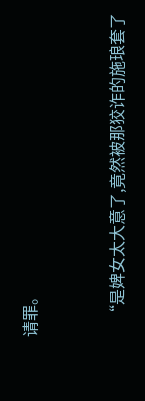请罪。


    “是婢女太大意了,竟然被那狡诈的施琅套了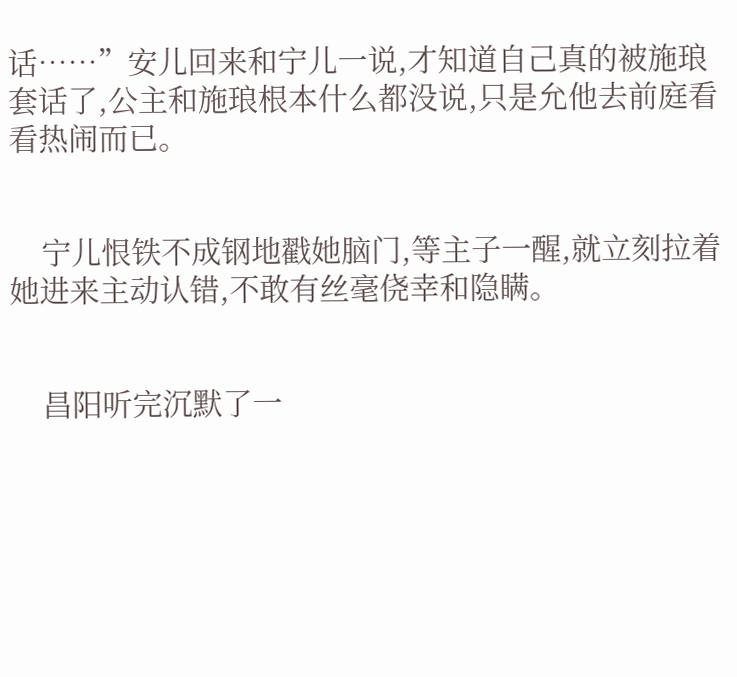话……”安儿回来和宁儿一说,才知道自己真的被施琅套话了,公主和施琅根本什么都没说,只是允他去前庭看看热闹而已。


    宁儿恨铁不成钢地戳她脑门,等主子一醒,就立刻拉着她进来主动认错,不敢有丝毫侥幸和隐瞒。


    昌阳听完沉默了一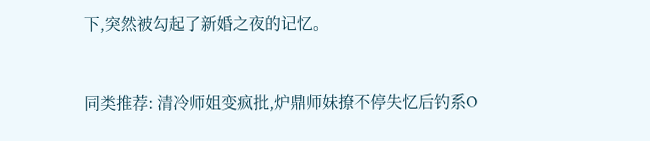下,突然被勾起了新婚之夜的记忆。


同类推荐: 清冷师姐变疯批,炉鼎师妹撩不停失忆后钓系O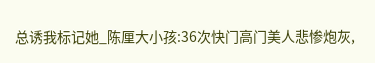总诱我标记她_陈厘大小孩:36次快门高门美人悲惨炮灰,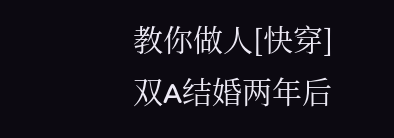教你做人[快穿]双A结婚两年后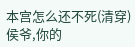本宫怎么还不死(清穿)侯爷,你的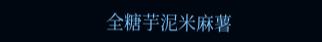全糖芋泥米麻薯